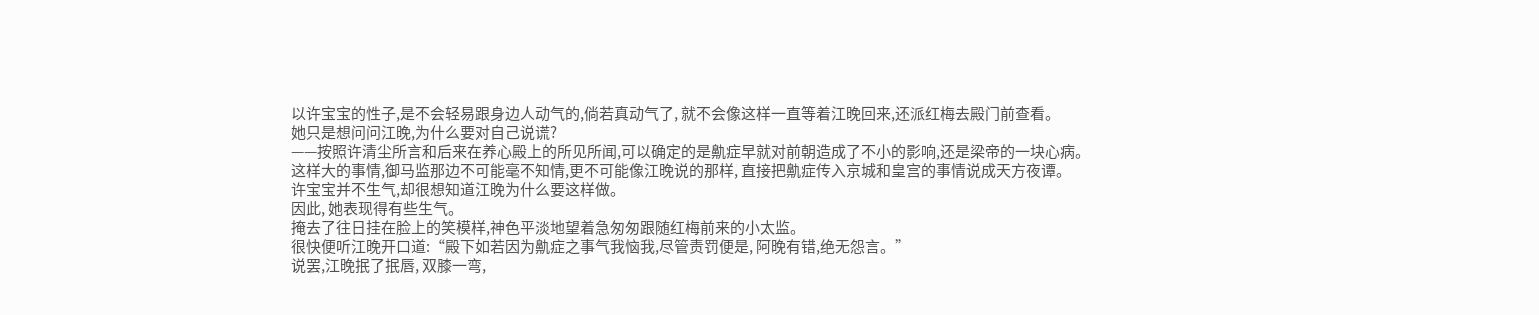以许宝宝的性子,是不会轻易跟身边人动气的,倘若真动气了, 就不会像这样一直等着江晚回来,还派红梅去殿门前查看。
她只是想问问江晚,为什么要对自己说谎?
——按照许清尘所言和后来在养心殿上的所见所闻,可以确定的是鼽症早就对前朝造成了不小的影响,还是梁帝的一块心病。
这样大的事情,御马监那边不可能毫不知情,更不可能像江晚说的那样, 直接把鼽症传入京城和皇宫的事情说成天方夜谭。
许宝宝并不生气,却很想知道江晚为什么要这样做。
因此, 她表现得有些生气。
掩去了往日挂在脸上的笑模样,神色平淡地望着急匆匆跟随红梅前来的小太监。
很快便听江晚开口道:“殿下如若因为鼽症之事气我恼我,尽管责罚便是, 阿晚有错,绝无怨言。”
说罢,江晚抿了抿唇, 双膝一弯,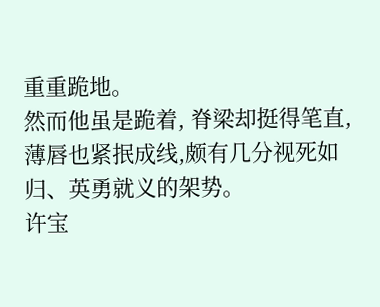重重跪地。
然而他虽是跪着, 脊梁却挺得笔直,薄唇也紧抿成线,颇有几分视死如归、英勇就义的架势。
许宝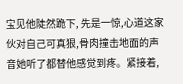宝见他陡然跪下, 先是一惊,心道这家伙对自己可真狠,骨肉撞击地面的声音她听了都替他感觉到疼。紧接着,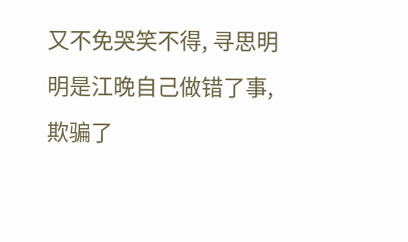又不免哭笑不得, 寻思明明是江晚自己做错了事,欺骗了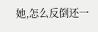她,怎么反倒还一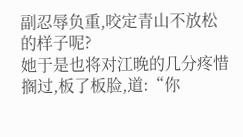副忍辱负重,咬定青山不放松的样子呢?
她于是也将对江晚的几分疼惜搁过,板了板脸,道:“你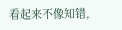看起来不像知错,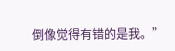倒像觉得有错的是我。”